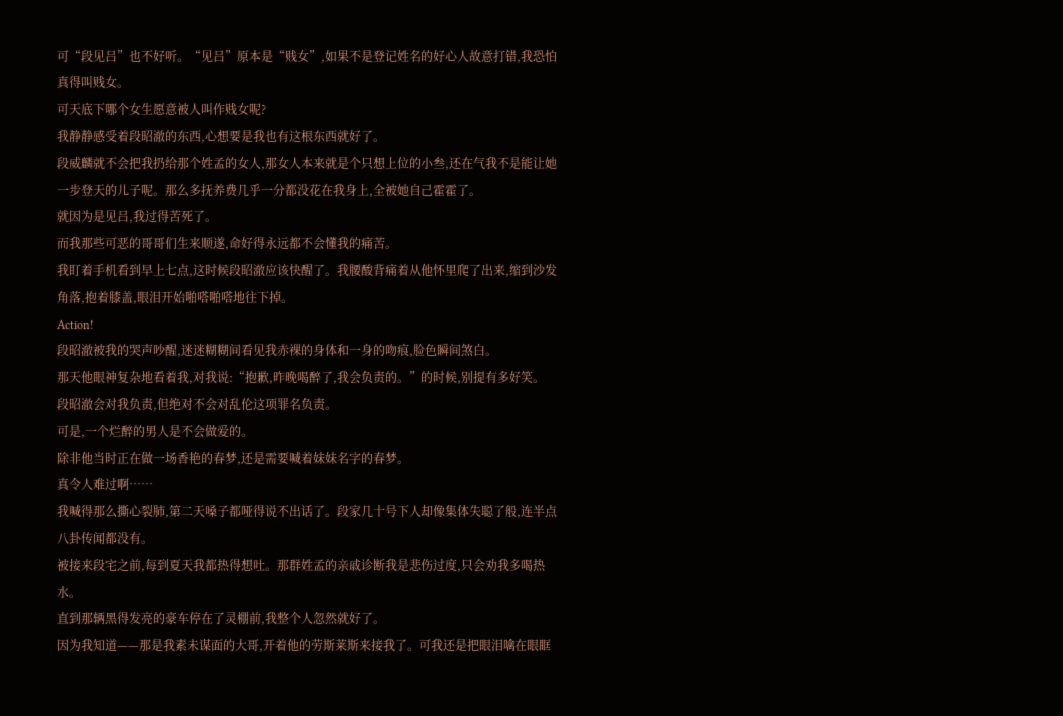可“段见吕”也不好听。“见吕”原本是“贱女”,如果不是登记姓名的好心人故意打错,我恐怕真得叫贱女。
可天底下哪个女生愿意被人叫作贱女呢?
我静静感受着段昭澈的东西,心想要是我也有这根东西就好了。
段威麟就不会把我扔给那个姓孟的女人,那女人本来就是个只想上位的小叁,还在气我不是能让她一步登天的儿子呢。那么多抚养费几乎一分都没花在我身上,全被她自己霍霍了。
就因为是见吕,我过得苦死了。
而我那些可恶的哥哥们生来顺遂,命好得永远都不会懂我的痛苦。
我盯着手机看到早上七点,这时候段昭澈应该快醒了。我腰酸背痛着从他怀里爬了出来,缩到沙发角落,抱着膝盖,眼泪开始啪嗒啪嗒地往下掉。
Action!
段昭澈被我的哭声吵醒,迷迷糊糊间看见我赤裸的身体和一身的吻痕,脸色瞬间煞白。
那天他眼神复杂地看着我,对我说:“抱歉,昨晚喝醉了,我会负责的。”的时候,别提有多好笑。
段昭澈会对我负责,但绝对不会对乱伦这项罪名负责。
可是,一个烂醉的男人是不会做爱的。
除非他当时正在做一场香艳的春梦,还是需要喊着妹妹名字的春梦。
真令人难过啊……
我喊得那么撕心裂肺,第二天嗓子都哑得说不出话了。段家几十号下人却像集体失聪了般,连半点八卦传闻都没有。
被接来段宅之前,每到夏天我都热得想吐。那群姓孟的亲戚诊断我是悲伤过度,只会劝我多喝热水。
直到那辆黑得发亮的豪车停在了灵棚前,我整个人忽然就好了。
因为我知道——那是我素未谋面的大哥,开着他的劳斯莱斯来接我了。可我还是把眼泪噙在眼眶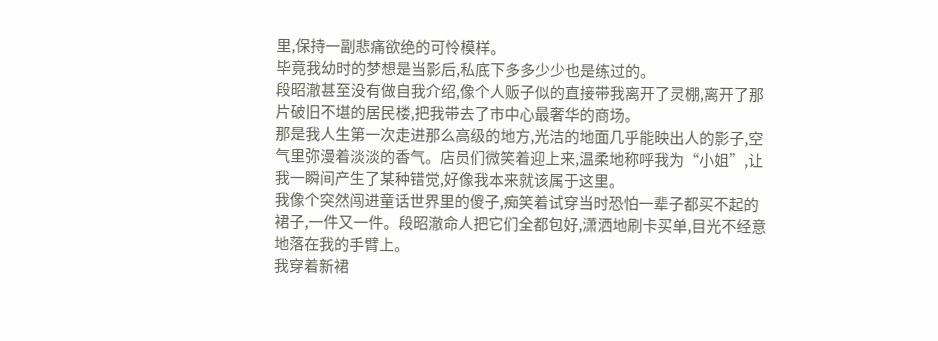里,保持一副悲痛欲绝的可怜模样。
毕竟我幼时的梦想是当影后,私底下多多少少也是练过的。
段昭澈甚至没有做自我介绍,像个人贩子似的直接带我离开了灵棚,离开了那片破旧不堪的居民楼,把我带去了市中心最奢华的商场。
那是我人生第一次走进那么高级的地方,光洁的地面几乎能映出人的影子,空气里弥漫着淡淡的香气。店员们微笑着迎上来,温柔地称呼我为“小姐”,让我一瞬间产生了某种错觉,好像我本来就该属于这里。
我像个突然闯进童话世界里的傻子,痴笑着试穿当时恐怕一辈子都买不起的裙子,一件又一件。段昭澈命人把它们全都包好,潇洒地刷卡买单,目光不经意地落在我的手臂上。
我穿着新裙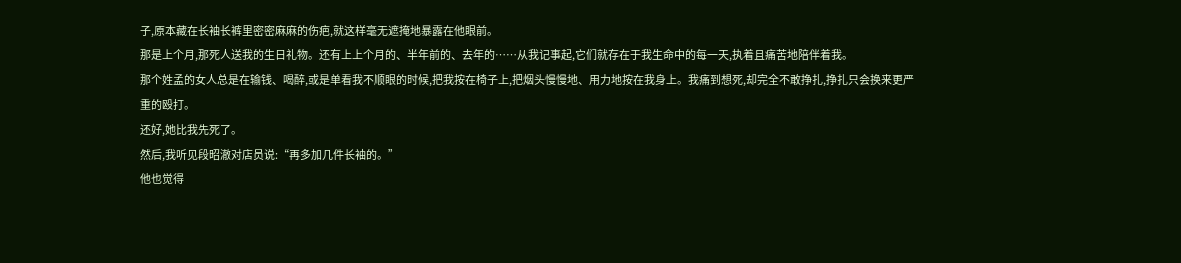子,原本藏在长袖长裤里密密麻麻的伤疤,就这样毫无遮掩地暴露在他眼前。
那是上个月,那死人送我的生日礼物。还有上上个月的、半年前的、去年的……从我记事起,它们就存在于我生命中的每一天,执着且痛苦地陪伴着我。
那个姓孟的女人总是在输钱、喝醉,或是单看我不顺眼的时候,把我按在椅子上,把烟头慢慢地、用力地按在我身上。我痛到想死,却完全不敢挣扎,挣扎只会换来更严重的殴打。
还好,她比我先死了。
然后,我听见段昭澈对店员说:“再多加几件长袖的。”
他也觉得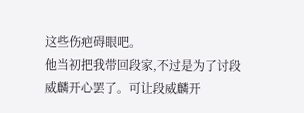这些伤疤碍眼吧。
他当初把我带回段家,不过是为了讨段威麟开心罢了。可让段威麟开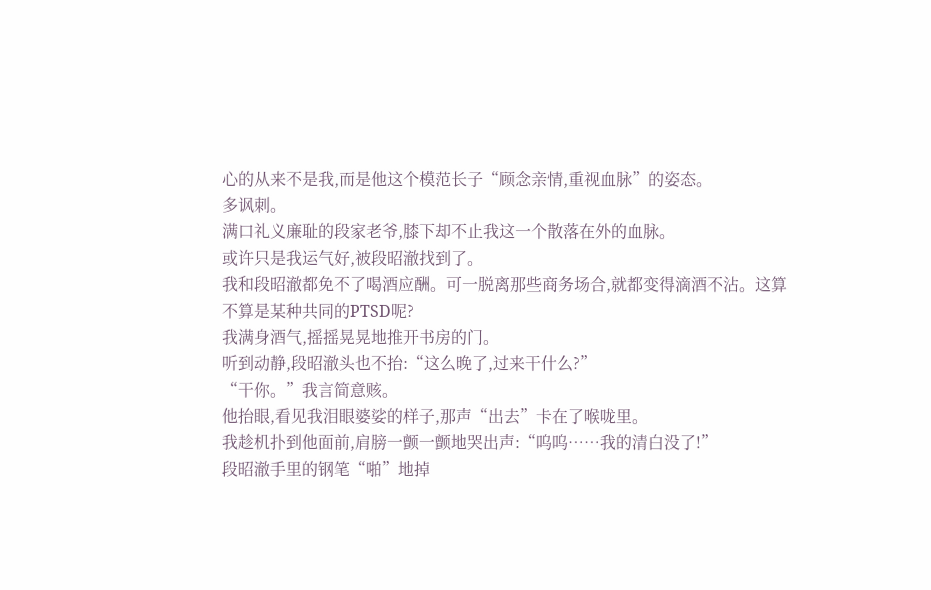心的从来不是我,而是他这个模范长子“顾念亲情,重视血脉”的姿态。
多讽刺。
满口礼义廉耻的段家老爷,膝下却不止我这一个散落在外的血脉。
或许只是我运气好,被段昭澈找到了。
我和段昭澈都免不了喝酒应酬。可一脱离那些商务场合,就都变得滴酒不沾。这算不算是某种共同的PTSD呢?
我满身酒气,摇摇晃晃地推开书房的门。
听到动静,段昭澈头也不抬:“这么晚了,过来干什么?”
“干你。”我言简意赅。
他抬眼,看见我泪眼婆娑的样子,那声“出去”卡在了喉咙里。
我趁机扑到他面前,肩膀一颤一颤地哭出声:“呜呜……我的清白没了!”
段昭澈手里的钢笔“啪”地掉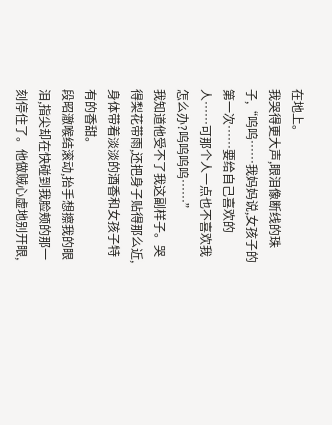在地上。
我哭得更大声,眼泪像断线的珠子,“呜呜……我妈妈说,女孩子的第一次……要给自己喜欢的人……可那个人一点也不喜欢我怎么办?呜呜呜呜……”
我知道他受不了我这副样子。哭得梨花带雨,还把身子贴得那么近,身体带着淡淡的酒香和女孩子特有的香甜。
段昭澈喉结滚动,抬手想擦我的眼泪,指尖却在快碰到我脸颊的那一刻停住了。他做贼心虚地别开眼,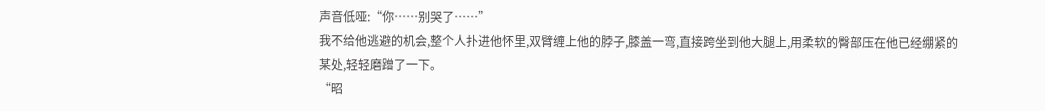声音低哑:“你……别哭了……”
我不给他逃避的机会,整个人扑进他怀里,双臂缠上他的脖子,膝盖一弯,直接跨坐到他大腿上,用柔软的臀部压在他已经绷紧的某处,轻轻磨蹭了一下。
“昭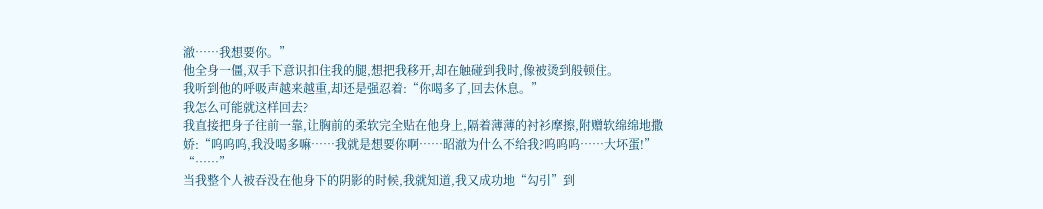澈……我想要你。”
他全身一僵,双手下意识扣住我的腿,想把我移开,却在触碰到我时,像被烫到般顿住。
我听到他的呼吸声越来越重,却还是强忍着:“你喝多了,回去休息。”
我怎么可能就这样回去?
我直接把身子往前一靠,让胸前的柔软完全贴在他身上,隔着薄薄的衬衫摩擦,附赠软绵绵地撒娇:“呜呜呜,我没喝多嘛……我就是想要你啊……昭澈为什么不给我?呜呜呜……大坏蛋!”
“……”
当我整个人被吞没在他身下的阴影的时候,我就知道,我又成功地“勾引”到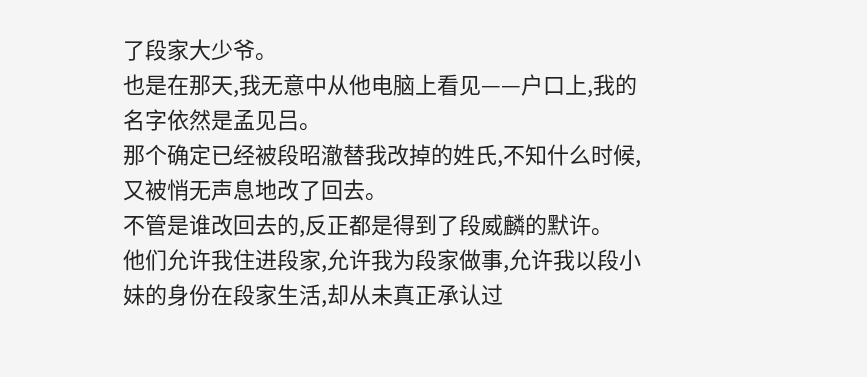了段家大少爷。
也是在那天,我无意中从他电脑上看见——户口上,我的名字依然是孟见吕。
那个确定已经被段昭澈替我改掉的姓氏,不知什么时候,又被悄无声息地改了回去。
不管是谁改回去的,反正都是得到了段威麟的默许。
他们允许我住进段家,允许我为段家做事,允许我以段小妹的身份在段家生活,却从未真正承认过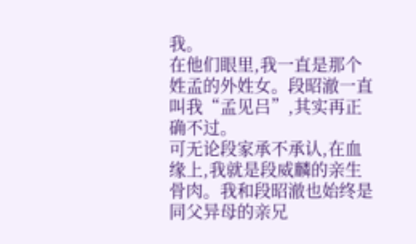我。
在他们眼里,我一直是那个姓孟的外姓女。段昭澈一直叫我“孟见吕”,其实再正确不过。
可无论段家承不承认,在血缘上,我就是段威麟的亲生骨肉。我和段昭澈也始终是同父异母的亲兄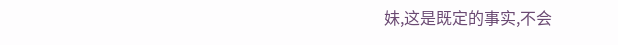妹,这是既定的事实,不会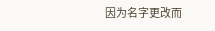因为名字更改而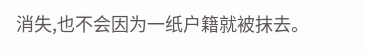消失,也不会因为一纸户籍就被抹去。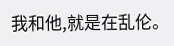我和他,就是在乱伦。